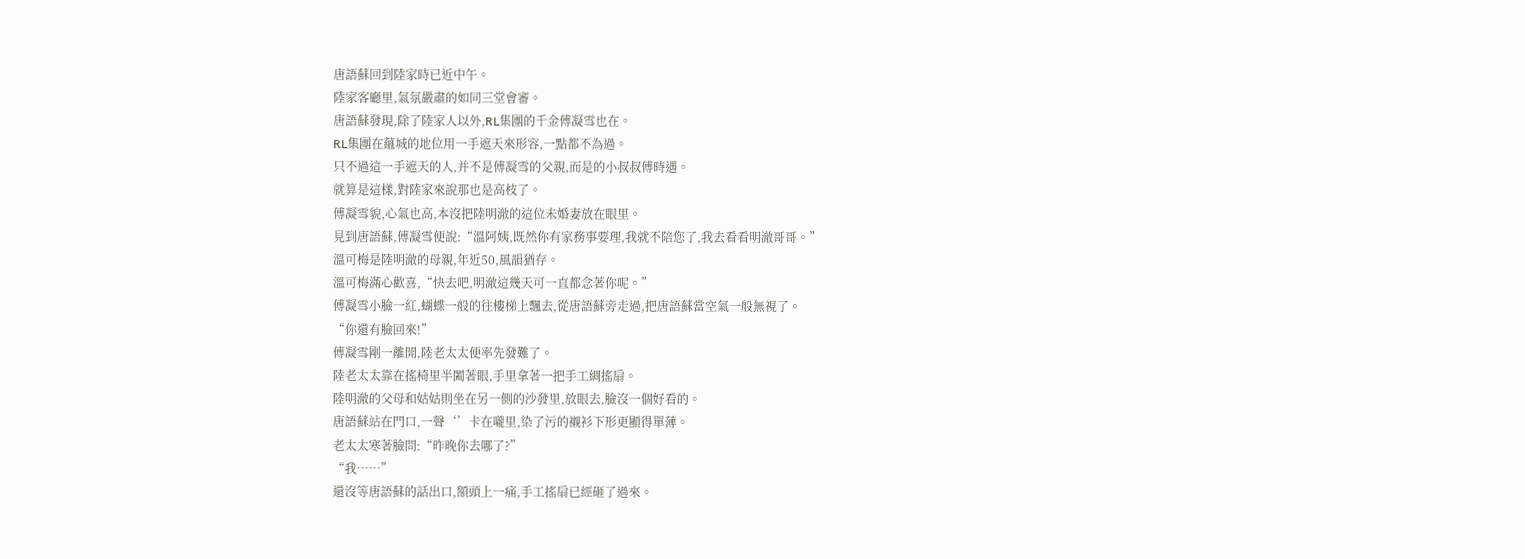唐語蘇回到陸家時已近中午。
陸家客廳里,氣氛嚴肅的如同三堂會審。
唐語蘇發現,除了陸家人以外,RL集團的千金傅凝雪也在。
RL集團在蘊城的地位用一手遮天來形容,一點都不為過。
只不過這一手遮天的人,并不是傅凝雪的父親,而是的小叔叔傅時遇。
就算是這樣,對陸家來說那也是高枝了。
傅凝雪貌,心氣也高,本沒把陸明澈的這位未婚妻放在眼里。
見到唐語蘇,傅凝雪便說:“溫阿姨,既然你有家務事要理,我就不陪您了,我去看看明澈哥哥。”
溫可梅是陸明澈的母親,年近50,風韻猶存。
溫可梅滿心歡喜,“快去吧,明澈這幾天可一直都念著你呢。”
傅凝雪小臉一紅,蝴蝶一般的往樓梯上飄去,從唐語蘇旁走過,把唐語蘇當空氣一般無視了。
“你還有臉回來!”
傅凝雪剛一離開,陸老太太便率先發難了。
陸老太太靠在搖椅里半闔著眼,手里拿著一把手工綢搖扇。
陸明澈的父母和姑姑則坐在另一側的沙發里,放眼去,臉沒一個好看的。
唐語蘇站在門口,一聲‘’卡在嚨里,染了污的襯衫下形更顯得單薄。
老太太寒著臉問:“昨晚你去哪了?”
“我……”
還沒等唐語蘇的話出口,額頭上一痛,手工搖扇已經砸了過來。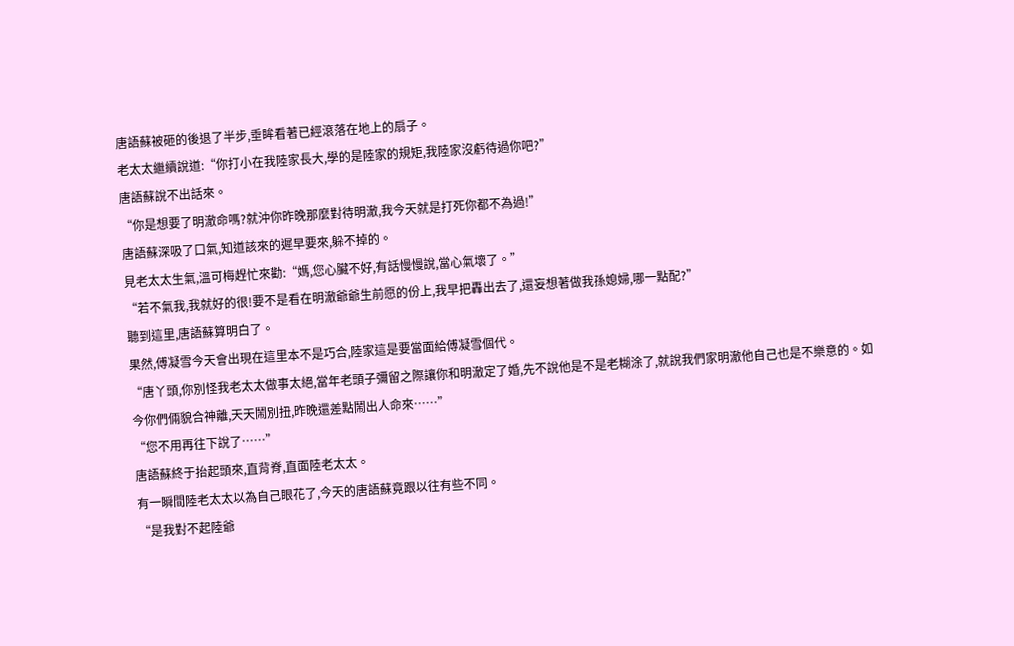唐語蘇被砸的後退了半步,垂眸看著已經滾落在地上的扇子。
老太太繼續說道:“你打小在我陸家長大,學的是陸家的規矩,我陸家沒虧待過你吧?”
唐語蘇說不出話來。
“你是想要了明澈命嗎?就沖你昨晚那麼對待明澈,我今天就是打死你都不為過!”
唐語蘇深吸了口氣,知道該來的遲早要來,躲不掉的。
見老太太生氣,溫可梅趕忙來勸:“媽,您心臟不好,有話慢慢說,當心氣壞了。”
“若不氣我,我就好的很!要不是看在明澈爺爺生前愿的份上,我早把轟出去了,還妄想著做我孫媳婦,哪一點配?”
聽到這里,唐語蘇算明白了。
果然,傅凝雪今天會出現在這里本不是巧合,陸家這是要當面給傅凝雪個代。
“唐丫頭,你別怪我老太太做事太絕,當年老頭子彌留之際讓你和明澈定了婚,先不說他是不是老糊涂了,就說我們家明澈他自己也是不樂意的。如今你們倆貌合神離,天天鬧別扭,昨晚還差點鬧出人命來……”
“您不用再往下說了……”
唐語蘇終于抬起頭來,直背脊,直面陸老太太。
有一瞬間陸老太太以為自己眼花了,今天的唐語蘇竟跟以往有些不同。
“是我對不起陸爺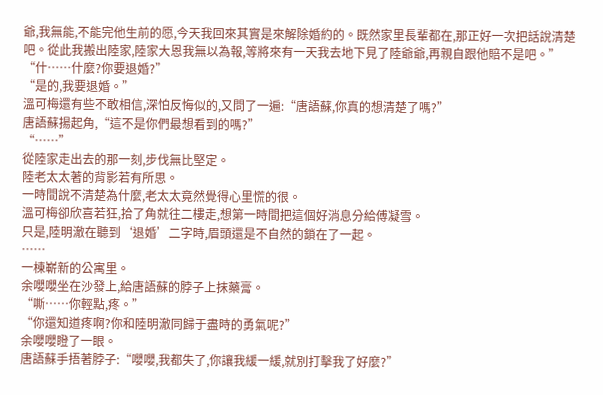爺,我無能,不能完他生前的愿,今天我回來其實是來解除婚約的。既然家里長輩都在,那正好一次把話說清楚吧。從此我搬出陸家,陸家大恩我無以為報,等將來有一天我去地下見了陸爺爺,再親自跟他賠不是吧。”
“什……什麼?你要退婚?”
“是的,我要退婚。”
溫可梅還有些不敢相信,深怕反悔似的,又問了一遍:“唐語蘇,你真的想清楚了嗎?”
唐語蘇揚起角,“這不是你們最想看到的嗎?”
“……”
從陸家走出去的那一刻,步伐無比堅定。
陸老太太著的背影若有所思。
一時間說不清楚為什麼,老太太竟然覺得心里慌的很。
溫可梅卻欣喜若狂,拾了角就往二樓走,想第一時間把這個好消息分給傅凝雪。
只是,陸明澈在聽到‘退婚’二字時,眉頭還是不自然的鎖在了一起。
……
一棟嶄新的公寓里。
余嚶嚶坐在沙發上,給唐語蘇的脖子上抹藥膏。
“嘶……你輕點,疼。”
“你還知道疼啊?你和陸明澈同歸于盡時的勇氣呢?”
余嚶嚶瞪了一眼。
唐語蘇手捂著脖子:“嚶嚶,我都失了,你讓我緩一緩,就別打擊我了好麼?”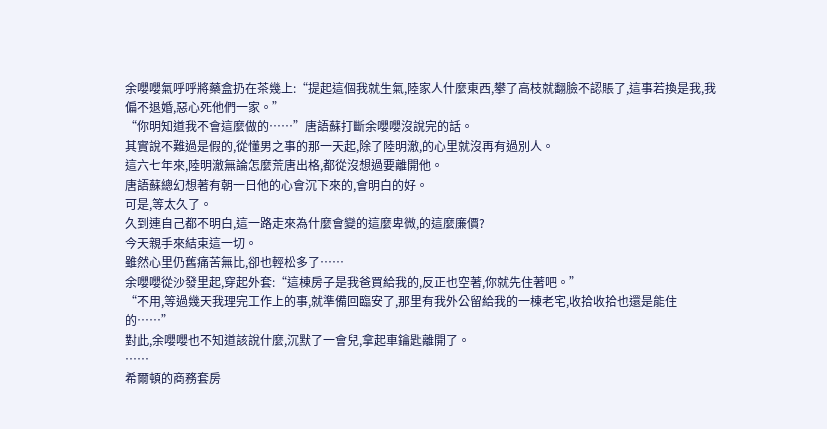余嚶嚶氣呼呼將藥盒扔在茶幾上:“提起這個我就生氣,陸家人什麼東西,攀了高枝就翻臉不認賬了,這事若換是我,我偏不退婚,惡心死他們一家。”
“你明知道我不會這麼做的……”唐語蘇打斷余嚶嚶沒說完的話。
其實說不難過是假的,從懂男之事的那一天起,除了陸明澈,的心里就沒再有過別人。
這六七年來,陸明澈無論怎麼荒唐出格,都從沒想過要離開他。
唐語蘇總幻想著有朝一日他的心會沉下來的,會明白的好。
可是,等太久了。
久到連自己都不明白,這一路走來為什麼會變的這麼卑微,的這麼廉價?
今天親手來結束這一切。
雖然心里仍舊痛苦無比,卻也輕松多了……
余嚶嚶從沙發里起,穿起外套:“這棟房子是我爸買給我的,反正也空著,你就先住著吧。”
“不用,等過幾天我理完工作上的事,就準備回臨安了,那里有我外公留給我的一棟老宅,收拾收拾也還是能住的……”
對此,余嚶嚶也不知道該說什麼,沉默了一會兒,拿起車鑰匙離開了。
……
希爾頓的商務套房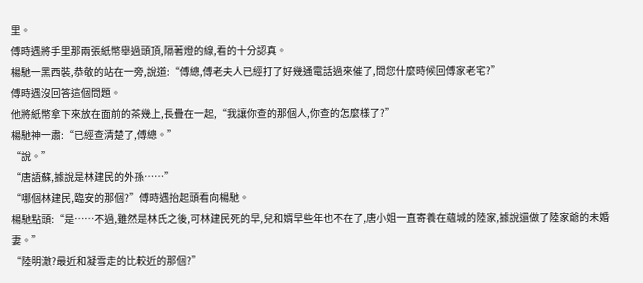里。
傅時遇將手里那兩張紙幣舉過頭頂,隔著燈的線,看的十分認真。
楊馳一黑西裝,恭敬的站在一旁,說道:“傅總,傅老夫人已經打了好幾通電話過來催了,問您什麼時候回傅家老宅?”
傅時遇沒回答這個問題。
他將紙幣拿下來放在面前的茶幾上,長疊在一起,“我讓你查的那個人,你查的怎麼樣了?”
楊馳神一肅:“已經查清楚了,傅總。”
“說。”
“唐語蘇,據說是林建民的外孫……”
“哪個林建民,臨安的那個?”傅時遇抬起頭看向楊馳。
楊馳點頭:“是……不過,雖然是林氏之後,可林建民死的早,兒和婿早些年也不在了,唐小姐一直寄養在蘊城的陸家,據說還做了陸家爺的未婚妻。”
“陸明澈?最近和凝雪走的比較近的那個?”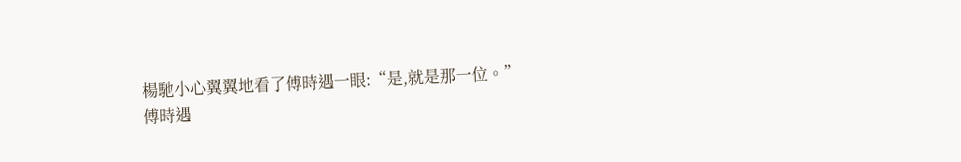楊馳小心翼翼地看了傅時遇一眼:“是,就是那一位。”
傅時遇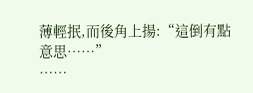薄輕抿,而後角上揚:“這倒有點意思……”
……